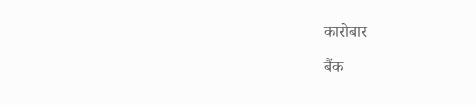कारोबार

बैंक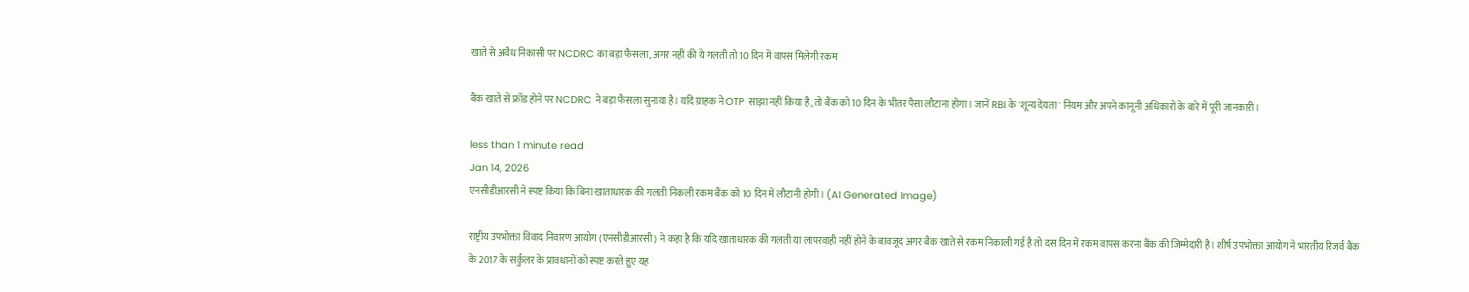खाते से अवैध निकासी पर NCDRC का बड़ा फैसला, अगर नहीं की ये गलती तो 10 दिन में वापस मिलेगी रकम

बैंक खाते से फ्रॉड होने पर NCDRC ने बड़ा फैसला सुनाया है। यदि ग्राहक ने OTP साझा नहीं किया है, तो बैंक को 10 दिन के भीतर पैसा लौटाना होगा। जानें RBI के 'शून्य देयता' नियम और अपने कानूनी अधिकारों के बारे में पूरी जानकारी।

less than 1 minute read
Jan 14, 2026
एनसीडीआरसी ने स्पष्ट किया कि बिना खाताधारक की गलती निकली रकम बैंक को 10 दिन में लौटानी होगी। (AI Generated Image)

राष्ट्रीय उपभोक्ता विवाद निवारण आयोग (एनसीडीआरसी) ने कहा है कि यदि खाताधारक की गलती या लापरवाही नहीं होने के बावजूद अगर बैंक खाते से रकम निकाली गई है तो दस दिन में रकम वापस करना बैंक की जिम्मेदारी है। शीर्ष उपभोक्ता आयोग ने भारतीय रिजर्व बैंक के 2017 के सर्कुलर के प्रावधानों को स्पष्ट करते हुए यह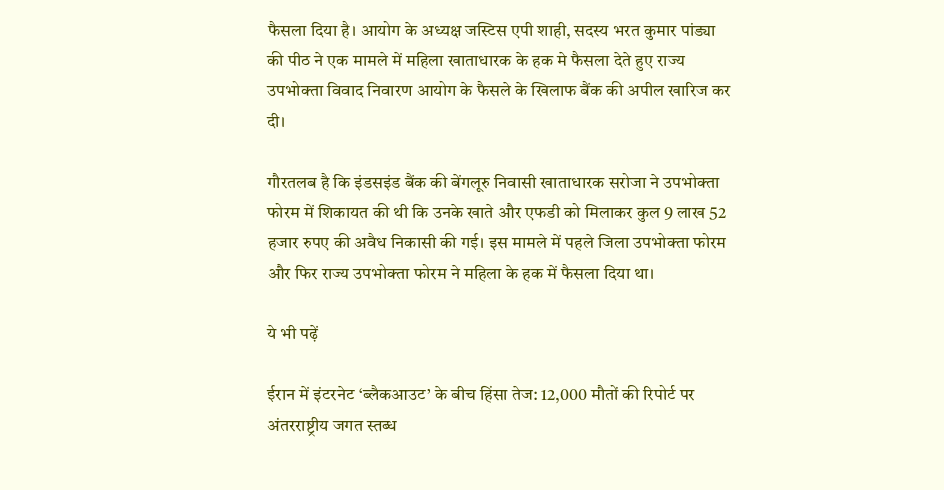फैसला दिया है। आयोग के अध्यक्ष जस्टिस एपी शाही, सदस्य भरत कुमार पांड्या की पीठ ने एक मामले में महिला खाताधारक के हक मे फैसला देते हुए राज्य उपभोक्ता विवाद निवारण आयोग के फैसले के खिलाफ बैंक की अपील खारिज कर दी।

गौरतलब है कि इंडसइंड बैंक की बेंगलूरु निवासी खाताधारक सरोजा ने उपभोक्ता फोरम में शिकायत की थी कि उनके खाते और एफडी को मिलाकर कुल 9 लाख 52 हजार रुपए की अवैध निकासी की गई। इस मामले में पहले जिला उपभोक्ता फोरम और फिर राज्य उपभोक्ता फोरम ने महिला के हक में फैसला दिया था।

ये भी पढ़ें

ईरान में इंटरनेट ‘ब्लैकआउट’ के बीच हिंसा तेज: 12,000 मौतों की रिपोर्ट पर अंतरराष्ट्रीय जगत स्तब्ध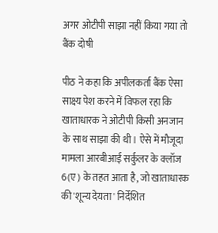अगर ओटीपी साझा नहीं किया गया तो बैंक दोषी

पीठ ने कहा कि अपीलकर्ता बैंक ऐसा साक्ष्य पेश करने में विफल रहा कि खाताधारक ने ओटीपी किसी अनजान के साथ साझा की थी। ऐसे में मौजूदा मामला आरबीआई सर्कुलर के क्लॉज 6(ए) के तहत आता है, जो खाताधारक की 'शून्य देयता' निर्देशित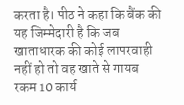करता है। पीठ ने कहा कि बैंक की यह जिम्मेदारी है कि जब खाताधारक की कोई लापरवाही नहीं हो तो वह खाते से गायब रकम 10 कार्य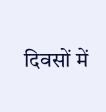दिवसों में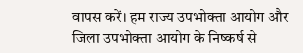वापस करें। हम राज्य उपभोक्ता आयोग और जिला उपभोक्ता आयोग के निष्कर्ष से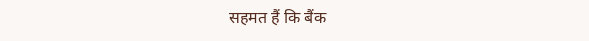सहमत हैं कि बैंक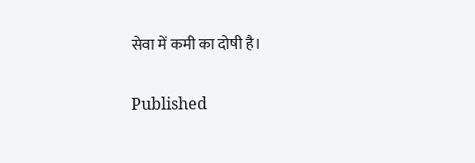सेवा में कमी का दोषी है।

Published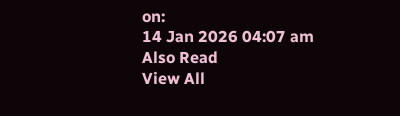on:
14 Jan 2026 04:07 am
Also Read
View All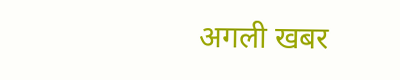अगली खबर